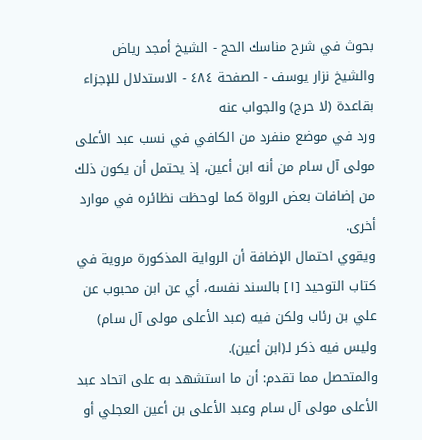بحوث في شرح مناسك الحج - الشيخ أمجد رياض والشيخ نزار يوسف - الصفحة ٤٨٤ - الاستدلال للإجزاء بقاعدة (لا حرج) والجواب عنه
ورد في موضع منفرد من الكافي في نسب عبد الأعلى مولى آل سام من أنه ابن أعين، إذ يحتمل أن يكون ذلك من إضافات بعض الرواة كما لوحظت نظائره في موارد أخرى.
ويقوي احتمال الإضافة أن الرواية المذكورة مروية في كتاب التوحيد [١] بالسند نفسه، أي عن ابن محبوب عن علي بن رئاب ولكن فيه (عبد الأعلى مولى آل سام) وليس فيه ذكر لـ(ابن أعين).
والمتحصل مما تقدم: أن ما استشهد به على اتحاد عبد الأعلى مولى آل سام وعبد الأعلى بن أعين العجلي أو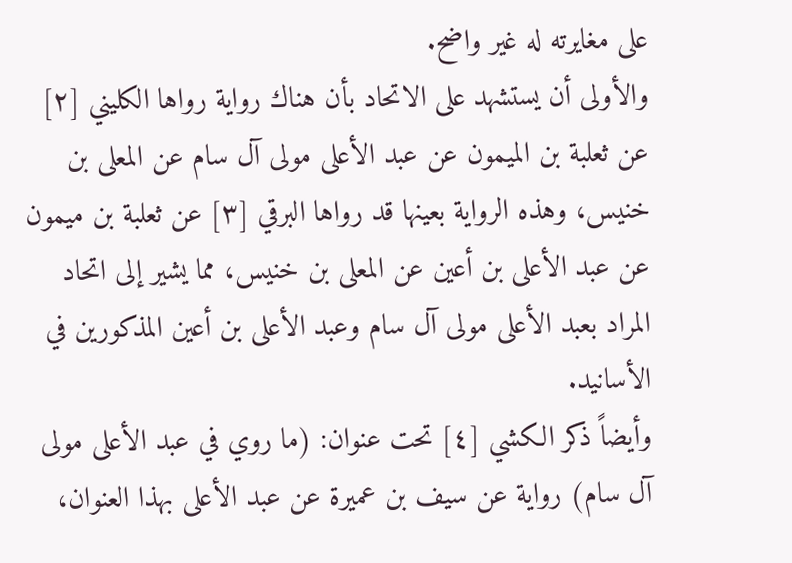على مغايرته له غير واضح.
والأولى أن يستشهد على الاتحاد بأن هناك رواية رواها الكليني [٢] عن ثعلبة بن الميمون عن عبد الأعلى مولى آل سام عن المعلى بن خنيس، وهذه الرواية بعينها قد رواها البرقي [٣] عن ثعلبة بن ميمون عن عبد الأعلى بن أعين عن المعلى بن خنيس، مما يشير إلى اتحاد المراد بعبد الأعلى مولى آل سام وعبد الأعلى بن أعين المذكورين في الأسانيد.
وأيضاً ذكر الكشي [٤] تحت عنوان: (ما روي في عبد الأعلى مولى آل سام) رواية عن سيف بن عميرة عن عبد الأعلى بهذا العنوان،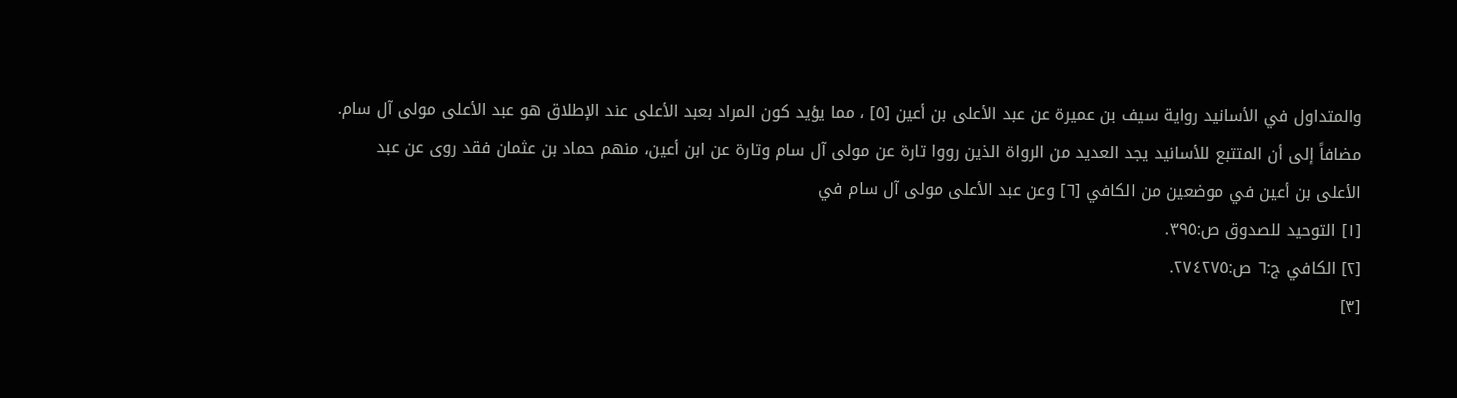والمتداول في الأسانيد رواية سيف بن عميرة عن عبد الأعلى بن أعين [٥] ، مما يؤيد كون المراد بعبد الأعلى عند الإطلاق هو عبد الأعلى مولى آل سام.
مضافاً إلى أن المتتبع للأسانيد يجد العديد من الرواة الذين رووا تارة عن مولى آل سام وتارة عن ابن أعين، منهم حماد بن عثمان فقد روى عن عبد الأعلى بن أعين في موضعين من الكافي [٦] وعن عبد الأعلى مولى آل سام في
[١] التوحيد للصدوق ص:٣٩٥.
[٢] الكافي ج:٦ ص:٢٧٤٢٧٥.
[٣]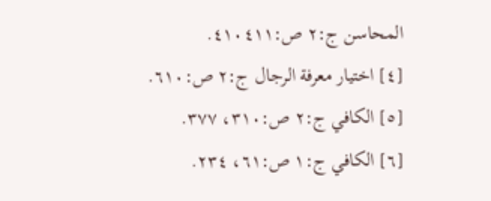المحاسن ج:٢ ص:٤١٠٤١١.
[٤] اختيار معرفة الرجال ج:٢ ص:٦١٠.
[٥] الكافي ج:٢ ص:٣١٠، ٣٧٧.
[٦] الكافي ج:١ ص:٦١، ٢٣٤.